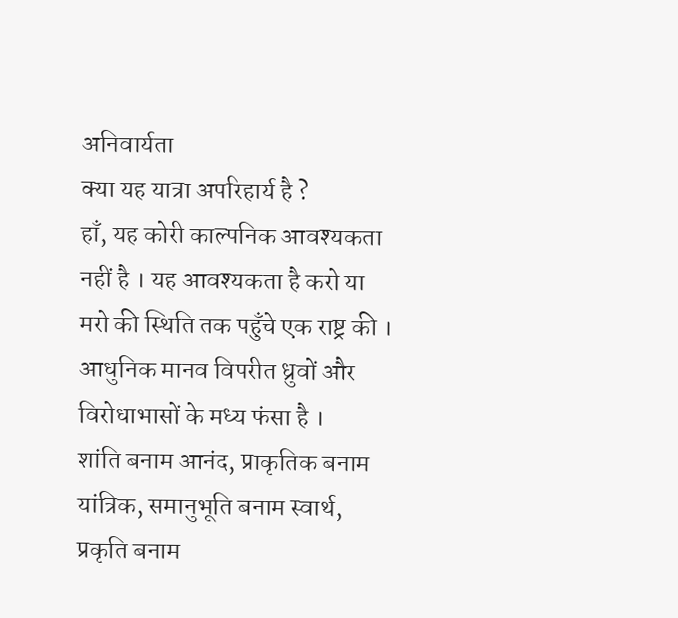अनिवार्यता
क्या यह यात्रा अपरिहार्य है ?
हाँ, यह कोरी काल्पनिक आवश्यकता नहीं है । यह आवश्यकता है करो या मरो की स्थिति तक पहुँचे एक राष्ट्र की । आधुनिक मानव विपरीत ध्रुवों और विरोधाभासों के मध्य फंसा है ।
शांति बनाम आनंद, प्राकृतिक बनाम यांत्रिक, समानुभूति बनाम स्वार्थ, प्रकृति बनाम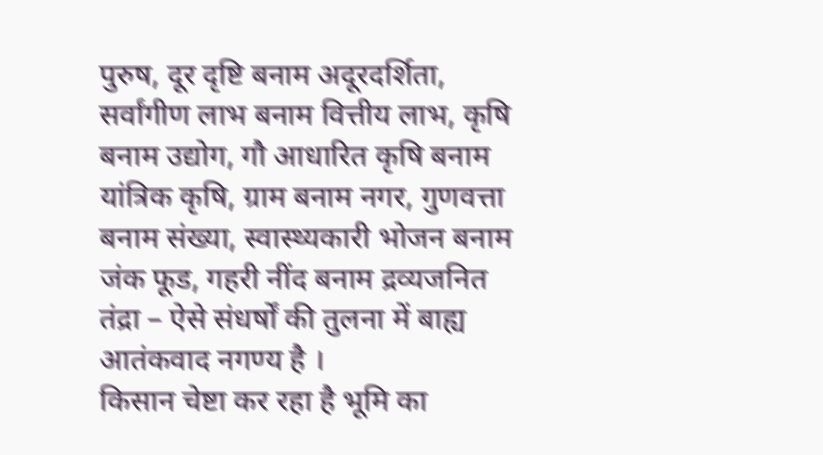पुरुष, दूर दृष्टि बनाम अदूरदर्शिता, सर्वांगीण लाभ बनाम वित्तीय लाभ, कृषि बनाम उद्योग, गौ आधारित कृषि बनाम यांत्रिक कृषि, ग्राम बनाम नगर, गुणवत्ता बनाम संख्या, स्वास्थ्यकारी भोजन बनाम जंक फूड, गहरी नींद बनाम द्रव्यजनित तंद्रा – ऐसे संधर्षों की तुलना में बाह्य आतंकवाद नगण्य है ।
किसान चेष्टा कर रहा है भूमि का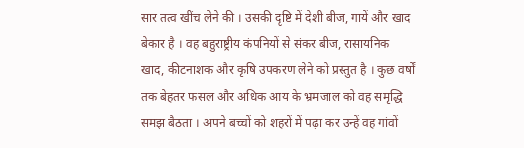सार तत्व खींच लेने की । उसकी दृष्टि में देशी बीज, गायें और खाद बेकार है । वह बहुराष्ट्रीय कंपनियों से संकर बीज, रासायनिक खाद, कीटनाशक और कृषि उपकरण लेने को प्रस्तुत है । कुछ वर्षों तक बेहतर फसल और अधिक आय के भ्रमजाल को वह समृद्धि समझ बैठता । अपने बच्चों को शहरों में पढ़ा कर उन्हें वह गांवों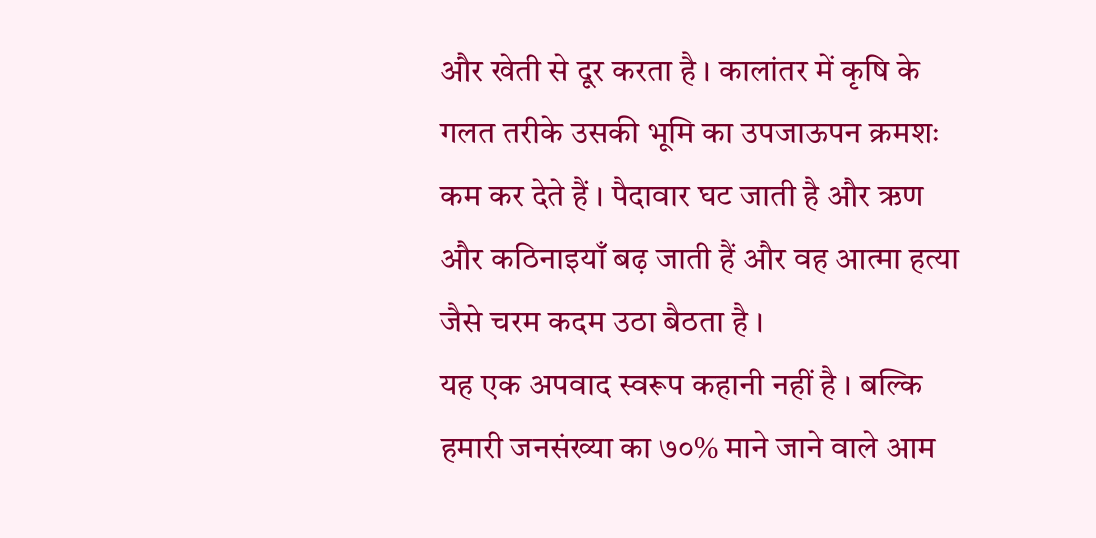और खेती से दूर करता है । कालांतर में कृषि के गलत तरीके उसकी भूमि का उपजाऊपन क्रमशः कम कर देते हैं । पैदावार घट जाती है और ऋण और कठिनाइयाँ बढ़ जाती हैं और वह आत्मा हत्या जैसे चरम कदम उठा बैठता है ।
यह एक अपवाद स्वरूप कहानी नहीं है । बल्कि हमारी जनसंख्या का ७०% माने जाने वाले आम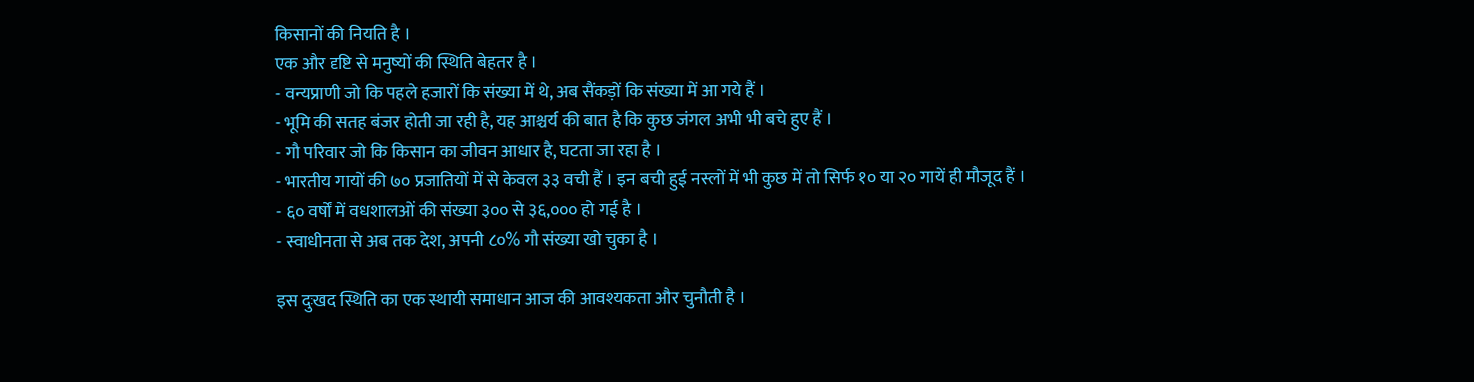किसानों की नियति है ।
एक और दृष्टि से मनुष्यों की स्थिति बेहतर है ।
- वन्यप्राणी जो कि पहले हजारों कि संख्या में थे, अब सैंकड़ों कि संख्या में आ गये हैं ।
- भूमि की सतह बंजर होती जा रही है, यह आश्चर्य की बात है कि कुछ जंगल अभी भी बचे हुए हैं ।
- गौ परिवार जो कि किसान का जीवन आधार है, घटता जा रहा है ।
- भारतीय गायों की ७० प्रजातियों में से केवल ३३ वची हैं । इन बची हुई नस्लों में भी कुछ में तो सिर्फ १० या २० गायें ही मौजूद हैं ।
- ६० वर्षों में वधशालओं की संख्या ३०० से ३६,००० हो गई है ।
- स्वाधीनता से अब तक देश, अपनी ८०% गौ संख्या खो चुका है ।

इस दुःखद स्थिति का एक स्थायी समाधान आज की आवश्यकता और चुनौती है ।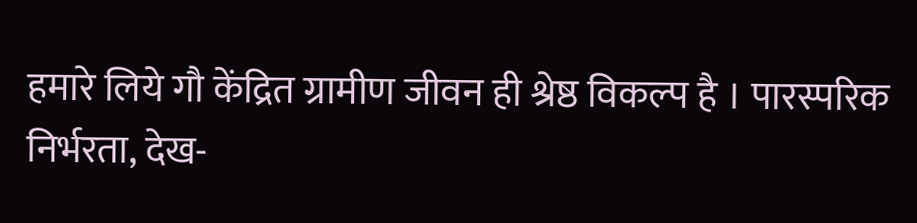हमारे लिये गौ केंद्रित ग्रामीण जीवन ही श्रेष्ठ विकल्प है । पारस्परिक निर्भरता, देख-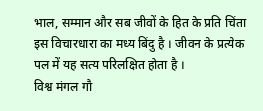भाल, सम्मान और सब जीवों के हित के प्रति चिंता इस विचारधारा का मध्य बिंदु है । जीवन के प्रत्येक पल में यह सत्य परिलक्षित होता है ।
विश्व मंगल गौ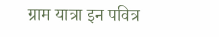ग्राम यात्रा इन पवित्र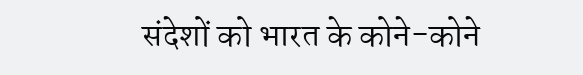संदेशों को भारत के कोने-कोने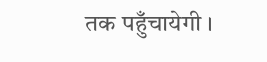तक पहुँचायेगी ।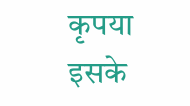कृपया इसके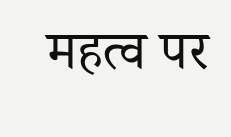महत्व पर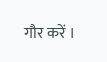गौर करें ।